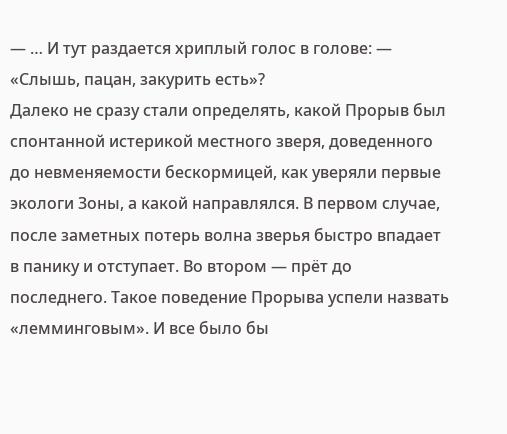— … И тут раздается хриплый голос в голове: — «Слышь, пацан, закурить есть»?
Далеко не сразу стали определять, какой Прорыв был спонтанной истерикой местного зверя, доведенного до невменяемости бескормицей, как уверяли первые экологи Зоны, а какой направлялся. В первом случае, после заметных потерь волна зверья быстро впадает в панику и отступает. Во втором — прёт до последнего. Такое поведение Прорыва успели назвать «лемминговым». И все было бы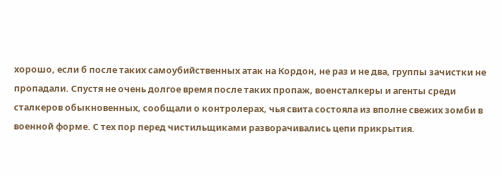хорошо, если б после таких самоубийственных атак на Кордон, не раз и не два, группы зачистки не пропадали. Спустя не очень долгое время после таких пропаж, военсталкеры и агенты среди сталкеров обыкновенных, сообщали о контролерах, чья свита состояла из вполне свежих зомби в военной форме. С тех пор перед чистильщиками разворачивались цепи прикрытия.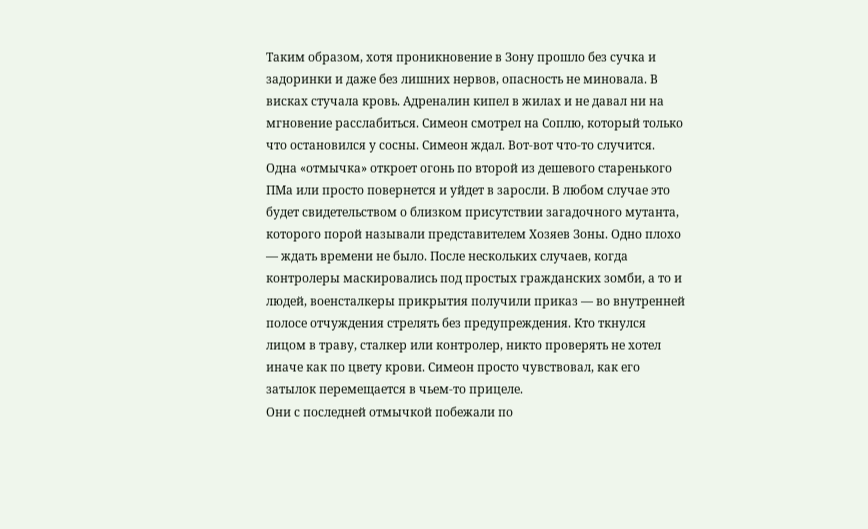Таким образом, хотя проникновение в Зону прошло без сучка и задоринки и даже без лишних нервов, опасность не миновала. В висках стучала кровь. Адреналин кипел в жилах и не давал ни на мгновение расслабиться. Симеон смотрел на Соплю, который только что остановился у сосны. Симеон ждал. Вот-вот что-то случится. Одна «отмычка» откроет огонь по второй из дешевого старенького ПМа или просто повернется и уйдет в заросли. В любом случае это будет свидетельством о близком присутствии загадочного мутанта, которого порой называли представителем Хозяев Зоны. Одно плохо — ждать времени не было. После нескольких случаев, когда контролеры маскировались под простых гражданских зомби, а то и людей, военсталкеры прикрытия получили приказ — во внутренней полосе отчуждения стрелять без предупреждения. Кто ткнулся лицом в траву, сталкер или контролер, никто проверять не хотел иначе как по цвету крови. Симеон просто чувствовал, как его затылок перемещается в чьем-то прицеле.
Они с последней отмычкой побежали по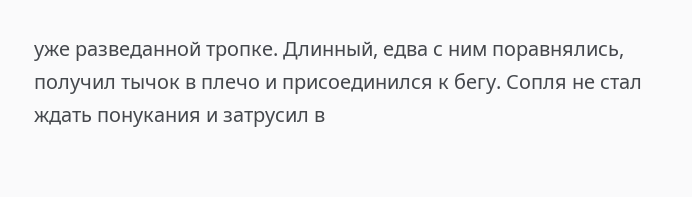уже разведанной тропке. Длинный, едва с ним поравнялись, получил тычок в плечо и присоединился к бегу. Сопля не стал ждать понукания и затрусил в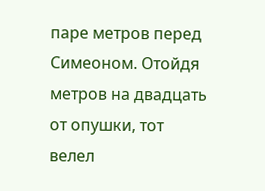паре метров перед Симеоном. Отойдя метров на двадцать от опушки, тот велел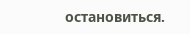остановиться.